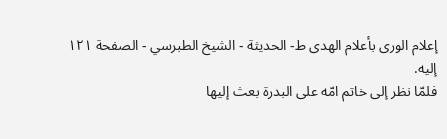إعلام الورى بأعلام الهدى ط- الحديثة - الشيخ الطبرسي - الصفحة ١٢١
إليه.
فلمّا نظر إلى خاتم امّه على البدرة بعث إليها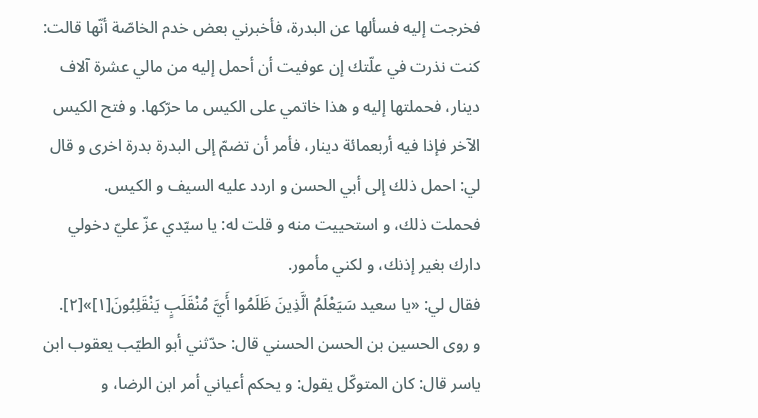فخرجت إليه فسألها عن البدرة، فأخبرني بعض خدم الخاصّة أنّها قالت: كنت نذرت في علّتك إن عوفيت أن أحمل إليه من مالي عشرة آلاف دينار، فحملتها إليه و هذا خاتمي على الكيس ما حرّكها. و فتح الكيس الآخر فإذا فيه أربعمائة دينار، فأمر أن تضمّ إلى البدرة بدرة اخرى و قال لي: احمل ذلك إلى أبي الحسن و اردد عليه السيف و الكيس.
فحملت ذلك، و استحييت منه و قلت له: يا سيّدي عزّ عليّ دخولي دارك بغير إذنك، و لكني مأمور.
فقال لي: «يا سعيد سَيَعْلَمُ الَّذِينَ ظَلَمُوا أَيَّ مُنْقَلَبٍ يَنْقَلِبُونَ[١]»[٢].
و روى الحسين بن الحسن الحسني قال: حدّثني أبو الطيّب يعقوب ابن ياسر قال: كان المتوكّل يقول: و يحكم أعياني أمر ابن الرضا، و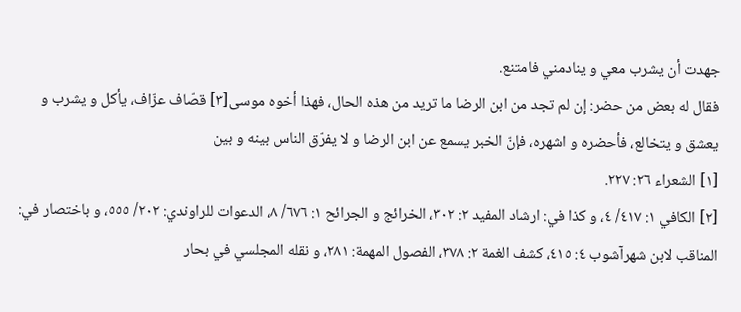جهدت أن يشرب معي و ينادمني فامتنع.
فقال له بعض من حضر: إن لم تجد من ابن الرضا ما تريد من هذه الحال، فهذا أخوه موسى[٣] قصّاف عزّاف، يأكل و يشرب و يعشق و يتخالع، فأحضره و اشهره، فإنّ الخبر يسمع عن ابن الرضا و لا يفرّق الناس بينه و بين
[١] الشعراء ٢٦: ٢٢٧.
[٢] الكافي ١: ٤١٧/ ٤، و كذا في: ارشاد المفيد ٢: ٣٠٢، الخرائج و الجرائح ١: ٦٧٦/ ٨، الدعوات للراوندي: ٢٠٢/ ٥٥٥، و باختصار في: المناقب لابن شهرآشوب ٤: ٤١٥، كشف الغمة ٢: ٣٧٨، الفصول المهمة: ٢٨١، و نقله المجلسي في بحار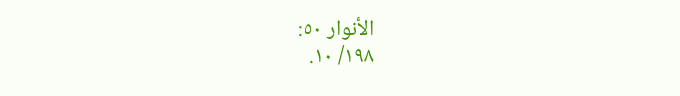الأنوار ٥٠:
١٩٨/ ١٠.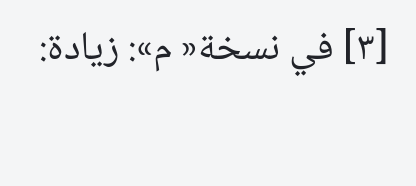[٣] في نسخة« م»: زيادة: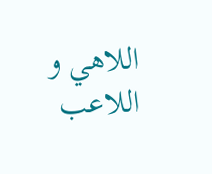اللاهي و اللاعب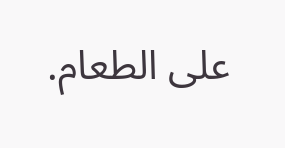على الطعام.